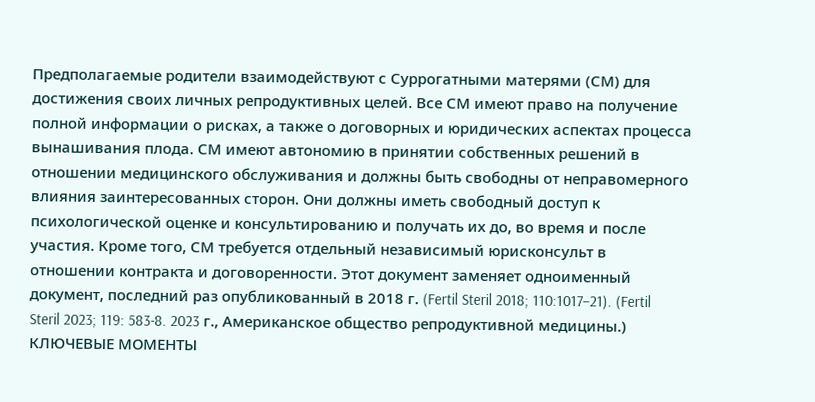Предполагаемые родители взаимодействуют с Суррогатными матерями (СМ) для достижения своих личных репродуктивных целей. Все СМ имеют право на получение полной информации о рисках, а также о договорных и юридических аспектах процесса вынашивания плода. СМ имеют автономию в принятии собственных решений в отношении медицинского обслуживания и должны быть свободны от неправомерного влияния заинтересованных сторон. Они должны иметь свободный доступ к психологической оценке и консультированию и получать их до, во время и после участия. Кроме того, СМ требуется отдельный независимый юрисконсульт в отношении контракта и договоренности. Этот документ заменяет одноименный документ, последний раз опубликованный в 2018 г. (Fertil Steril 2018; 110:1017–21). (Fertil Steril 2023; 119: 583-8. 2023 г., Американское общество репродуктивной медицины.)
КЛЮЧЕВЫЕ МОМЕНТЫ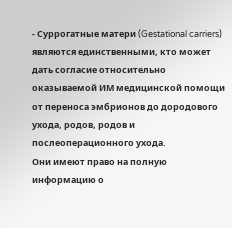- Суррогатные матери (Gestational carriers) являются единственными, кто может дать согласие относительно оказываемой ИМ медицинской помощи от переноса эмбрионов до дородового ухода, родов, родов и послеоперационного ухода.
Они имеют право на полную информацию о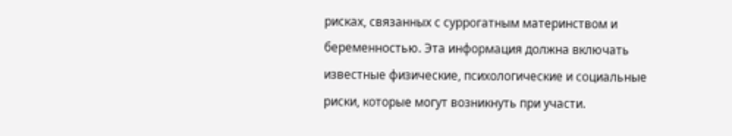рисках, связанных с суррогатным материнством и беременностью. Эта информация должна включать известные физические, психологические и социальные риски, которые могут возникнуть при участи.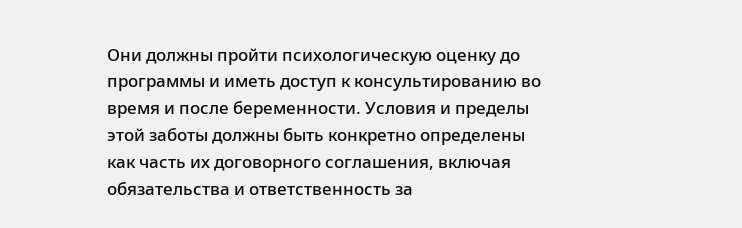Они должны пройти психологическую оценку до программы и иметь доступ к консультированию во время и после беременности. Условия и пределы этой заботы должны быть конкретно определены как часть их договорного соглашения, включая обязательства и ответственность за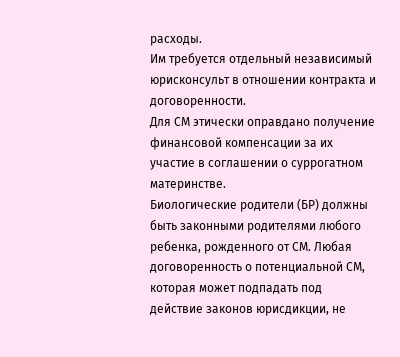расходы.
Им требуется отдельный независимый юрисконсульт в отношении контракта и договоренности.
Для СМ этически оправдано получение финансовой компенсации за их участие в соглашении о суррогатном материнстве.
Биологические родители (БР) должны быть законными родителями любого ребенка, рожденного от СМ. Любая договоренность о потенциальной СМ, которая может подпадать под действие законов юрисдикции, не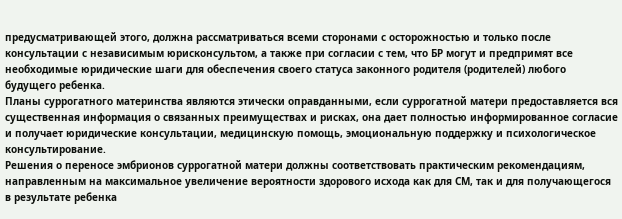предусматривающей этого, должна рассматриваться всеми сторонами с осторожностью и только после консультации с независимым юрисконсультом, а также при согласии с тем, что БР могут и предпримят все необходимые юридические шаги для обеспечения своего статуса законного родителя (родителей) любого будущего ребенка.
Планы суррогатного материнства являются этически оправданными, если суррогатной матери предоставляется вся существенная информация о связанных преимуществах и рисках, она дает полностью информированное согласие и получает юридические консультации, медицинскую помощь, эмоциональную поддержку и психологическое консультирование.
Решения о переносе эмбрионов суррогатной матери должны соответствовать практическим рекомендациям, направленным на максимальное увеличение вероятности здорового исхода как для СМ, так и для получающегося в результате ребенка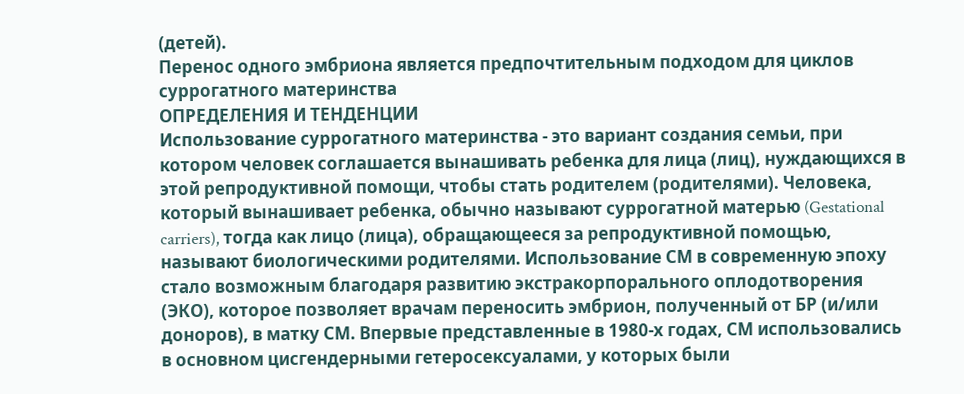(детей).
Перенос одного эмбриона является предпочтительным подходом для циклов суррогатного материнства
ОПРЕДЕЛЕНИЯ И ТЕНДЕНЦИИ
Использование суррогатного материнства - это вариант создания семьи, при котором человек соглашается вынашивать ребенка для лица (лиц), нуждающихся в этой репродуктивной помощи, чтобы стать родителем (родителями). Человека, который вынашивает ребенка, обычно называют суррогатной матерью (Gestational carriers), тогда как лицо (лица), обращающееся за репродуктивной помощью, называют биологическими родителями. Использование СМ в современную эпоху стало возможным благодаря развитию экстракорпорального оплодотворения (ЭКО), которое позволяет врачам переносить эмбрион, полученный от БР (и/или доноров), в матку СМ. Впервые представленные в 1980-х годах, СМ использовались в основном цисгендерными гетеросексуалами, у которых были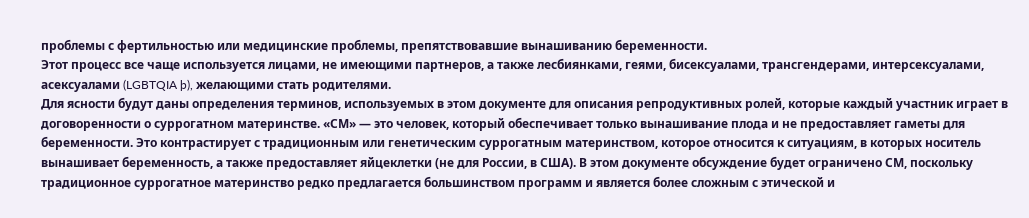проблемы с фертильностью или медицинские проблемы, препятствовавшие вынашиванию беременности.
Этот процесс все чаще используется лицами, не имеющими партнеров, а также лесбиянками, геями, бисексуалами, трансгендерами, интерсексуалами, асексуалами (LGBTQIA þ), желающими стать родителями.
Для ясности будут даны определения терминов, используемых в этом документе для описания репродуктивных ролей, которые каждый участник играет в договоренности о суррогатном материнстве. «СМ» — это человек, который обеспечивает только вынашивание плода и не предоставляет гаметы для беременности. Это контрастирует с традиционным или генетическим суррогатным материнством, которое относится к ситуациям, в которых носитель вынашивает беременность, а также предоставляет яйцеклетки (не для России, в США). В этом документе обсуждение будет ограничено СМ, поскольку традиционное суррогатное материнство редко предлагается большинством программ и является более сложным с этической и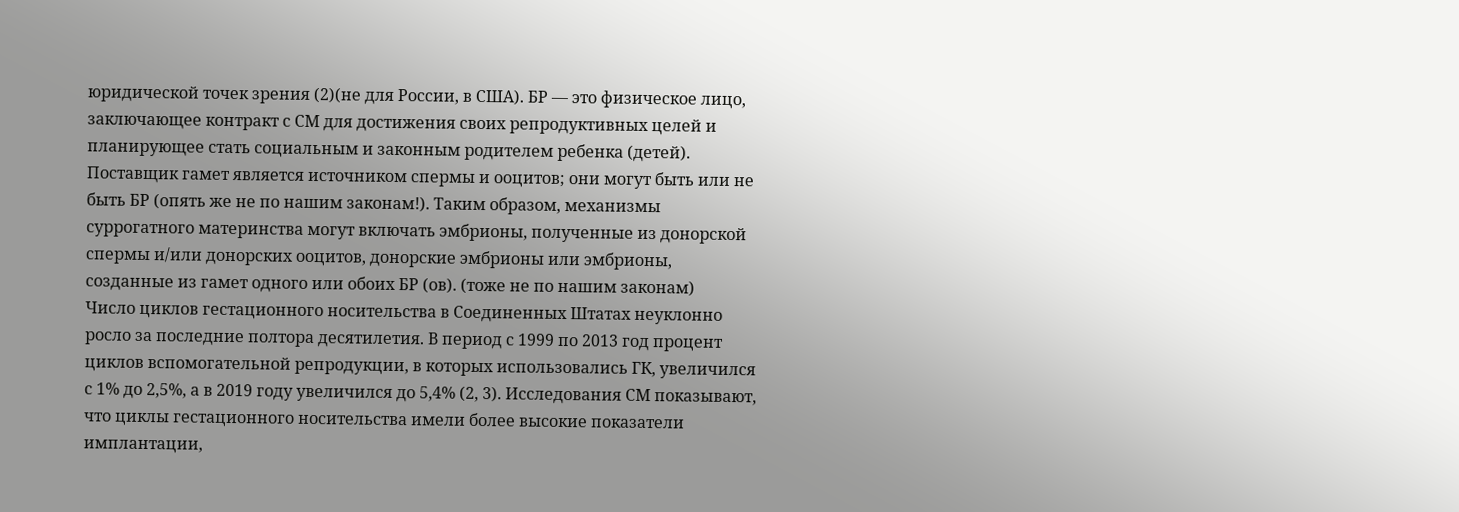юридической точек зрения (2)(не для России, в США). БР — это физическое лицо, заключающее контракт с СМ для достижения своих репродуктивных целей и планирующее стать социальным и законным родителем ребенка (детей). Поставщик гамет является источником спермы и ооцитов; они могут быть или не быть БР (опять же не по нашим законам!). Таким образом, механизмы суррогатного материнства могут включать эмбрионы, полученные из донорской спермы и/или донорских ооцитов, донорские эмбрионы или эмбрионы, созданные из гамет одного или обоих БР (ов). (тоже не по нашим законам)
Число циклов гестационного носительства в Соединенных Штатах неуклонно росло за последние полтора десятилетия. В период с 1999 по 2013 год процент циклов вспомогательной репродукции, в которых использовались ГК, увеличился с 1% до 2,5%, а в 2019 году увеличился до 5,4% (2, 3). Исследования СМ показывают, что циклы гестационного носительства имели более высокие показатели имплантации,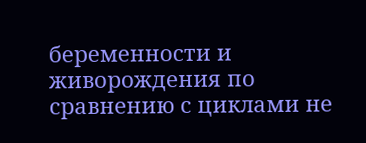беременности и живорождения по сравнению с циклами не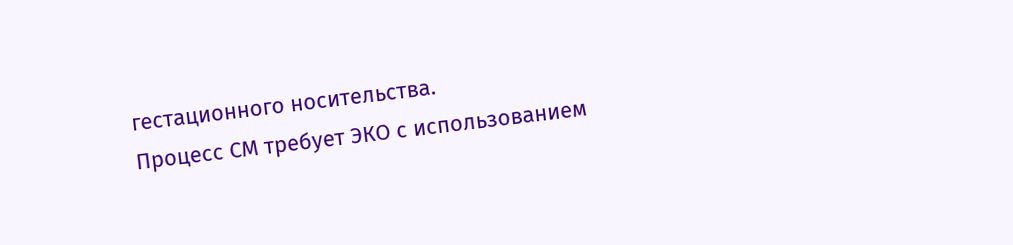гестационного носительства.
Процесс СМ требует ЭКО с использованием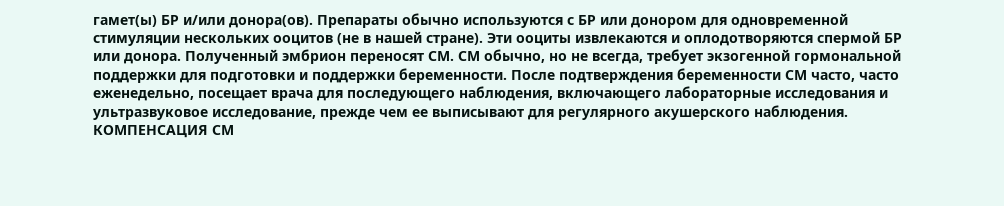гамет(ы) БР и/или донора(ов). Препараты обычно используются с БР или донором для одновременной стимуляции нескольких ооцитов (не в нашей стране). Эти ооциты извлекаются и оплодотворяются спермой БР или донора. Полученный эмбрион переносят СМ. СМ обычно, но не всегда, требует экзогенной гормональной поддержки для подготовки и поддержки беременности. После подтверждения беременности СМ часто, часто еженедельно, посещает врача для последующего наблюдения, включающего лабораторные исследования и ультразвуковое исследование, прежде чем ее выписывают для регулярного акушерского наблюдения.
КОМПЕНСАЦИЯ СМ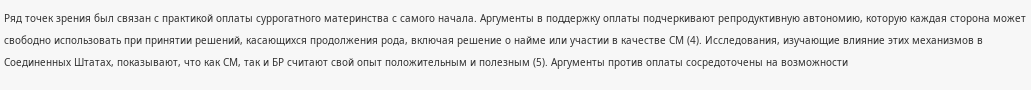Ряд точек зрения был связан с практикой оплаты суррогатного материнства с самого начала. Аргументы в поддержку оплаты подчеркивают репродуктивную автономию, которую каждая сторона может свободно использовать при принятии решений, касающихся продолжения рода, включая решение о найме или участии в качестве СМ (4). Исследования, изучающие влияние этих механизмов в Соединенных Штатах, показывают, что как СМ, так и БР считают свой опыт положительным и полезным (5). Аргументы против оплаты сосредоточены на возможности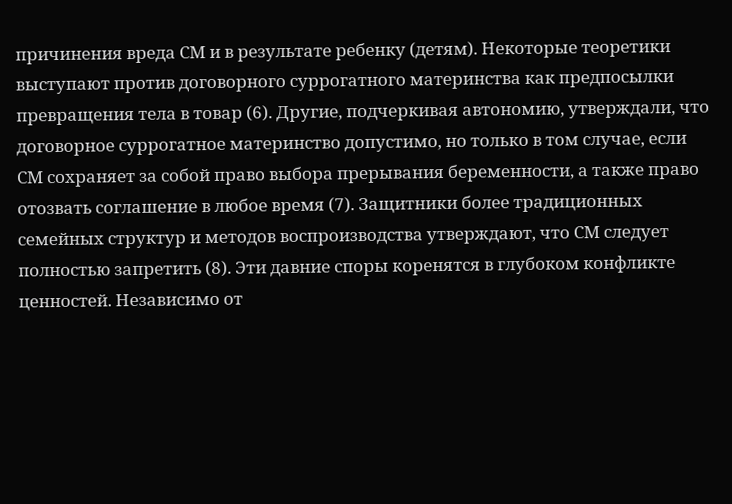причинения вреда СМ и в результате ребенку (детям). Некоторые теоретики выступают против договорного суррогатного материнства как предпосылки превращения тела в товар (6). Другие, подчеркивая автономию, утверждали, что договорное суррогатное материнство допустимо, но только в том случае, если СМ сохраняет за собой право выбора прерывания беременности, а также право отозвать соглашение в любое время (7). Защитники более традиционных семейных структур и методов воспроизводства утверждают, что СМ следует полностью запретить (8). Эти давние споры коренятся в глубоком конфликте ценностей. Независимо от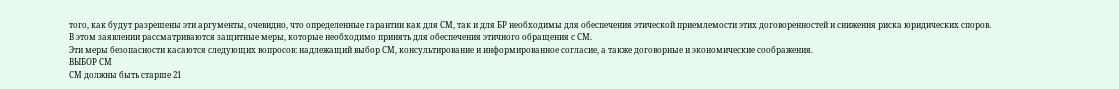того, как будут разрешены эти аргументы, очевидно, что определенные гарантии как для СМ, так и для БР необходимы для обеспечения этической приемлемости этих договоренностей и снижения риска юридических споров.
В этом заявлении рассматриваются защитные меры, которые необходимо принять для обеспечения этичного обращения с СМ.
Эти меры безопасности касаются следующих вопросов: надлежащий выбор СМ, консультирование и информированное согласие, а также договорные и экономические соображения.
ВЫБОР СМ
СМ должны быть старше 21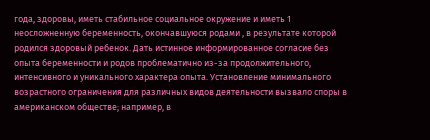года, здоровы, иметь стабильное социальное окружение и иметь 1 неосложненную беременность, окончавшуюся родами , в результате которой родился здоровый ребенок. Дать истинное информированное согласие без опыта беременности и родов проблематично из-за продолжительного, интенсивного и уникального характера опыта. Установление минимального возрастного ограничения для различных видов деятельности вызвало споры в американском обществе; например, в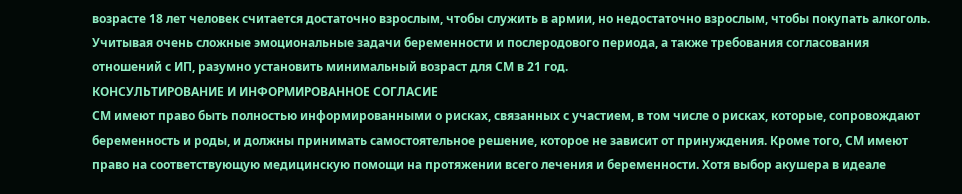возрасте 18 лет человек считается достаточно взрослым, чтобы служить в армии, но недостаточно взрослым, чтобы покупать алкоголь. Учитывая очень сложные эмоциональные задачи беременности и послеродового периода, а также требования согласования отношений с ИП, разумно установить минимальный возраст для СМ в 21 год.
КОНСУЛЬТИРОВАНИЕ И ИНФОРМИРОВАННОЕ СОГЛАСИЕ
СМ имеют право быть полностью информированными о рисках, связанных с участием, в том числе о рисках, которые, сопровождают беременность и роды, и должны принимать самостоятельное решение, которое не зависит от принуждения. Кроме того, СМ имеют право на соответствующую медицинскую помощи на протяжении всего лечения и беременности. Хотя выбор акушера в идеале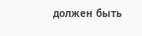должен быть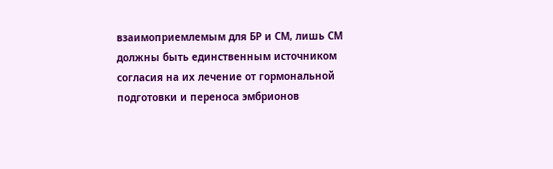взаимоприемлемым для БР и СМ, лишь СМ должны быть единственным источником согласия на их лечение от гормональной подготовки и переноса эмбрионов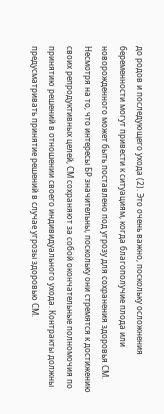до родов и последующего ухода (2). Это очень важно, поскольку осложнения беременности могут привести к ситуациям, когда благополучие плода или новорожденного может быть поставлено под угрозу для сохранения здоровья СМ. Несмотря на то, что интересы БР значительны, поскольку они стремятся к достижению своих репродуктивных целей, СМ сохраняют за собой окончательные полномочия по принятию решений в отношении своего индивидуального ухода. Контракты должны предусматривать принятие решений в случае угрозы здоровью СМ.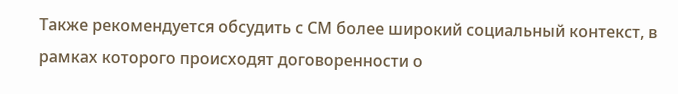Также рекомендуется обсудить с СМ более широкий социальный контекст, в рамках которого происходят договоренности о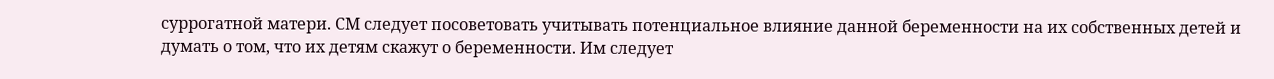суррогатной матери. СМ следует посоветовать учитывать потенциальное влияние данной беременности на их собственных детей и думать о том, что их детям скажут о беременности. Им следует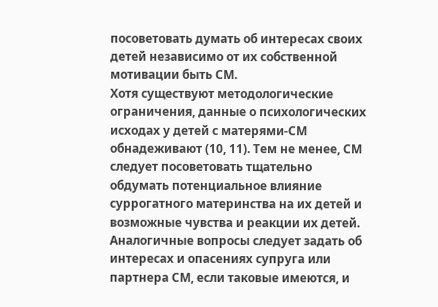посоветовать думать об интересах своих детей независимо от их собственной мотивации быть СМ.
Хотя существуют методологические ограничения, данные о психологических исходах у детей с матерями-СМ обнадеживают (10, 11). Тем не менее, СМ следует посоветовать тщательно обдумать потенциальное влияние суррогатного материнства на их детей и возможные чувства и реакции их детей. Аналогичные вопросы следует задать об интересах и опасениях супруга или партнера СМ, если таковые имеются, и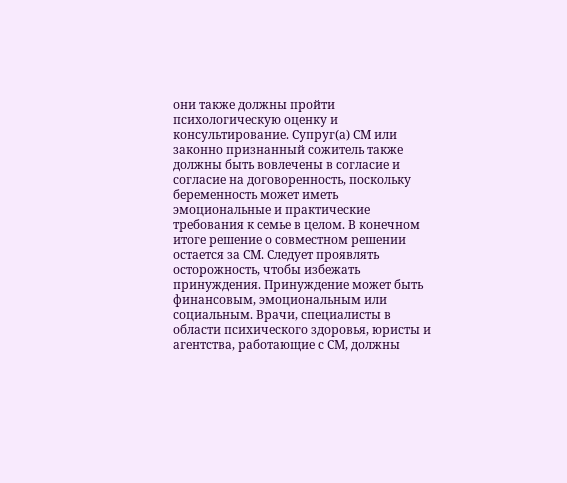они также должны пройти психологическую оценку и консультирование. Супруг(а) СМ или законно признанный сожитель также должны быть вовлечены в согласие и согласие на договоренность, поскольку беременность может иметь эмоциональные и практические требования к семье в целом. В конечном итоге решение о совместном решении остается за СМ. Следует проявлять осторожность, чтобы избежать принуждения. Принуждение может быть финансовым, эмоциональным или социальным. Врачи, специалисты в области психического здоровья, юристы и агентства, работающие с СМ, должны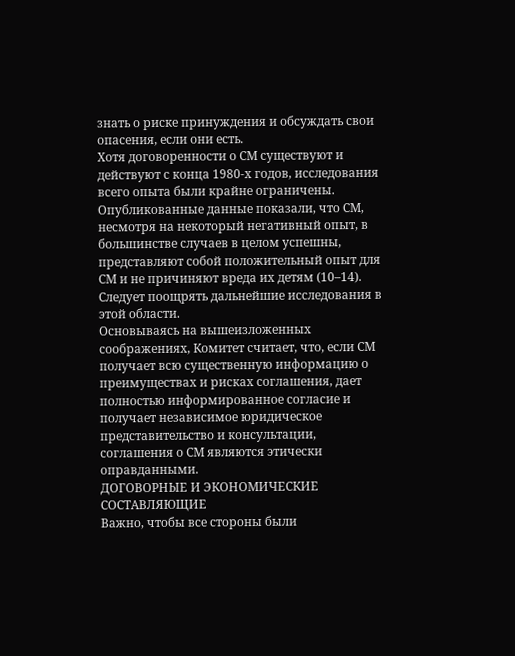знать о риске принуждения и обсуждать свои опасения, если они есть.
Хотя договоренности о СМ существуют и действуют с конца 1980-х годов, исследования всего опыта были крайне ограничены. Опубликованные данные показали, что СМ, несмотря на некоторый негативный опыт, в большинстве случаев в целом успешны, представляют собой положительный опыт для СМ и не причиняют вреда их детям (10–14). Следует поощрять дальнейшие исследования в этой области.
Основываясь на вышеизложенных соображениях, Комитет считает, что, если СМ получает всю существенную информацию о преимуществах и рисках соглашения, дает полностью информированное согласие и получает независимое юридическое представительство и консультации, соглашения о СМ являются этически оправданными.
ДОГОВОРНЫЕ И ЭКОНОМИЧЕСКИЕ СОСТАВЛЯЮЩИЕ
Важно, чтобы все стороны были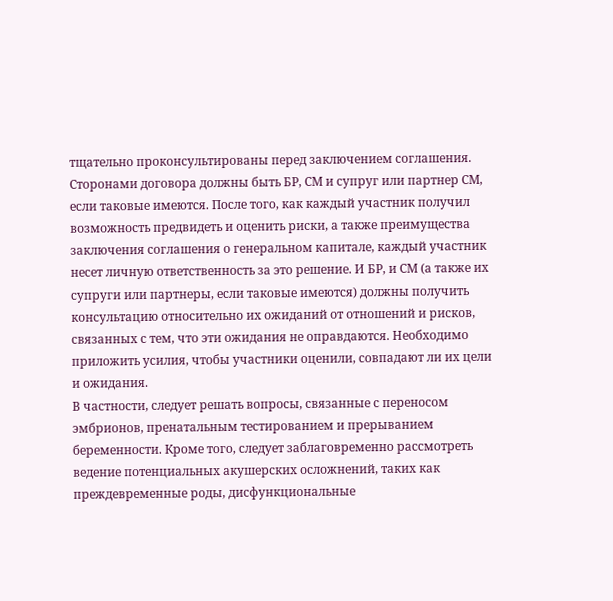тщательно проконсультированы перед заключением соглашения. Сторонами договора должны быть БР, СМ и супруг или партнер СМ, если таковые имеются. После того, как каждый участник получил возможность предвидеть и оценить риски, а также преимущества заключения соглашения о генеральном капитале, каждый участник несет личную ответственность за это решение. И БР, и СМ (а также их супруги или партнеры, если таковые имеются) должны получить консультацию относительно их ожиданий от отношений и рисков, связанных с тем, что эти ожидания не оправдаются. Необходимо приложить усилия, чтобы участники оценили, совпадают ли их цели и ожидания.
В частности, следует решать вопросы, связанные с переносом эмбрионов, пренатальным тестированием и прерыванием беременности. Кроме того, следует заблаговременно рассмотреть ведение потенциальных акушерских осложнений, таких как преждевременные роды, дисфункциональные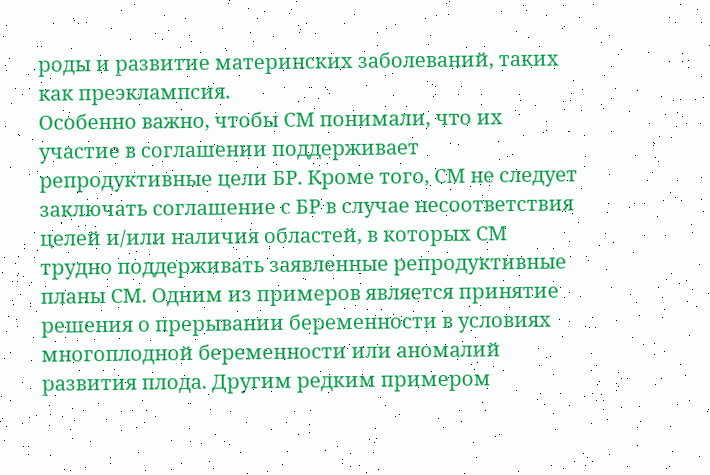роды и развитие материнских заболеваний, таких как преэклампсия.
Особенно важно, чтобы СМ понимали, что их участие в соглашении поддерживает репродуктивные цели БР. Кроме того, СМ не следует заключать соглашение с БР в случае несоответствия целей и/или наличия областей, в которых СМ трудно поддерживать заявленные репродуктивные планы СМ. Одним из примеров является принятие решения о прерывании беременности в условиях многоплодной беременности или аномалий развития плода. Другим редким примером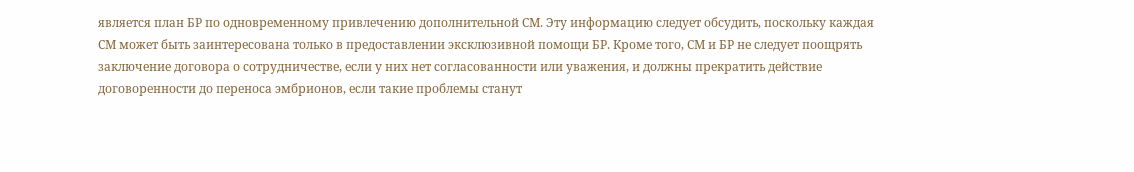является план БР по одновременному привлечению дополнительной СМ. Эту информацию следует обсудить, поскольку каждая СМ может быть заинтересована только в предоставлении эксклюзивной помощи БР. Кроме того, СМ и БР не следует поощрять заключение договора о сотрудничестве, если у них нет согласованности или уважения, и должны прекратить действие договоренности до переноса эмбрионов, если такие проблемы станут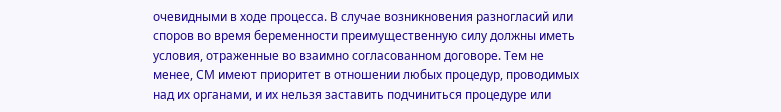очевидными в ходе процесса. В случае возникновения разногласий или споров во время беременности преимущественную силу должны иметь условия, отраженные во взаимно согласованном договоре. Тем не менее, СМ имеют приоритет в отношении любых процедур, проводимых над их органами, и их нельзя заставить подчиниться процедуре или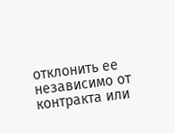отклонить ее независимо от контракта или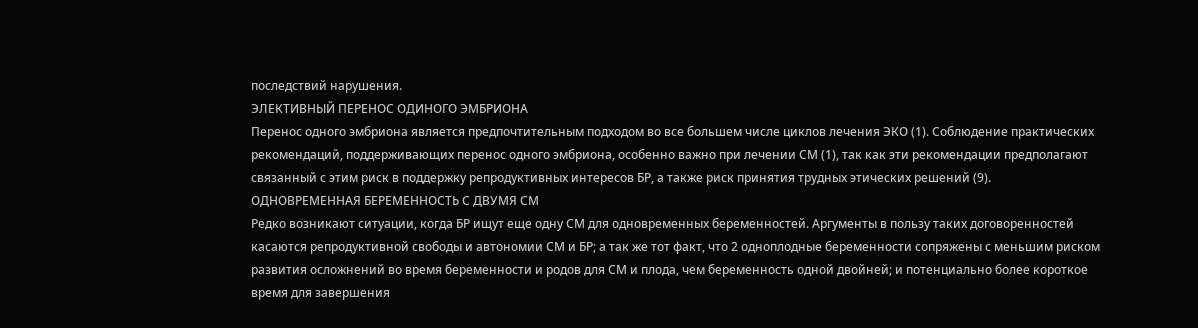последствий нарушения.
ЭЛЕКТИВНЫЙ ПЕРЕНОС ОДИНОГО ЭМБРИОНА
Перенос одного эмбриона является предпочтительным подходом во все большем числе циклов лечения ЭКО (1). Соблюдение практических рекомендаций, поддерживающих перенос одного эмбриона, особенно важно при лечении СМ (1), так как эти рекомендации предполагают связанный с этим риск в поддержку репродуктивных интересов БР, а также риск принятия трудных этических решений (9).
ОДНОВРЕМЕННАЯ БЕРЕМЕННОСТЬ С ДВУМЯ СМ
Редко возникают ситуации, когда БР ищут еще одну СМ для одновременных беременностей. Аргументы в пользу таких договоренностей касаются репродуктивной свободы и автономии СМ и БР; а так же тот факт, что 2 одноплодные беременности сопряжены с меньшим риском развития осложнений во время беременности и родов для СМ и плода, чем беременность одной двойней; и потенциально более короткое время для завершения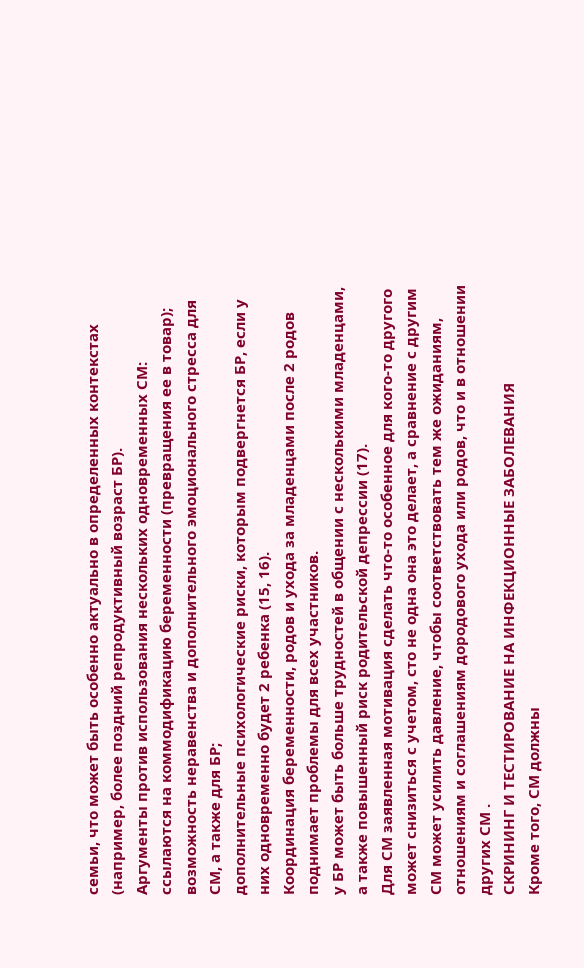семьи, что может быть особенно актуально в определенных контекстах (например, более поздний репродуктивный возраст БР).
Аргументы против использования нескольких одновременных СМ:
ссылаются на коммодификацию беременности (превращения ее в товар);
возможность неравенства и дополнительного эмоционального стресса для СМ, а также для БР;
дополнительные психологические риски, которым подвергнется БР, если у них одновременно будет 2 ребенка (15, 16).
Координация беременности, родов и ухода за младенцами после 2 родов поднимает проблемы для всех участников.
у БР может быть больше трудностей в общении с несколькими младенцами, а также повышенный риск родительской депрессии (17).
Для СМ заявленная мотивация сделать что-то особенное для кого-то другого может снизиться с учетом, сто не одна она это делает, а сравнение с другим СМ может усилить давление, чтобы соответствовать тем же ожиданиям, отношениям и соглашениям дородового ухода или родов, что и в отношении других СМ .
СКРИНИНГ И ТЕСТИРОВАНИЕ НА ИНФЕКЦИОННЫЕ ЗАБОЛЕВАНИЯ
Кроме того, СМ должны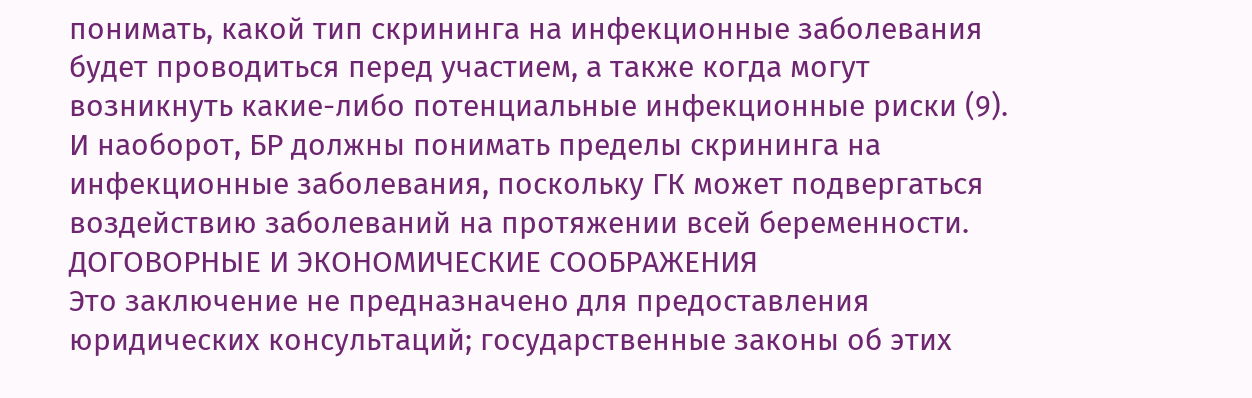понимать, какой тип скрининга на инфекционные заболевания будет проводиться перед участием, а также когда могут возникнуть какие-либо потенциальные инфекционные риски (9). И наоборот, БР должны понимать пределы скрининга на инфекционные заболевания, поскольку ГК может подвергаться воздействию заболеваний на протяжении всей беременности.
ДОГОВОРНЫЕ И ЭКОНОМИЧЕСКИЕ СООБРАЖЕНИЯ
Это заключение не предназначено для предоставления юридических консультаций; государственные законы об этих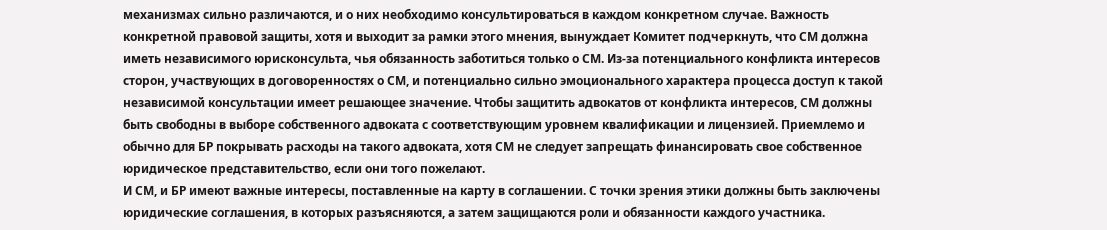механизмах сильно различаются, и о них необходимо консультироваться в каждом конкретном случае. Важность конкретной правовой защиты, хотя и выходит за рамки этого мнения, вынуждает Комитет подчеркнуть, что СМ должна иметь независимого юрисконсульта, чья обязанность заботиться только о СМ. Из-за потенциального конфликта интересов сторон, участвующих в договоренностях о СМ, и потенциально сильно эмоционального характера процесса доступ к такой независимой консультации имеет решающее значение. Чтобы защитить адвокатов от конфликта интересов, СМ должны быть свободны в выборе собственного адвоката с соответствующим уровнем квалификации и лицензией. Приемлемо и обычно для БР покрывать расходы на такого адвоката, хотя СМ не следует запрещать финансировать свое собственное юридическое представительство, если они того пожелают.
И СМ, и БР имеют важные интересы, поставленные на карту в соглашении. С точки зрения этики должны быть заключены юридические соглашения, в которых разъясняются, а затем защищаются роли и обязанности каждого участника.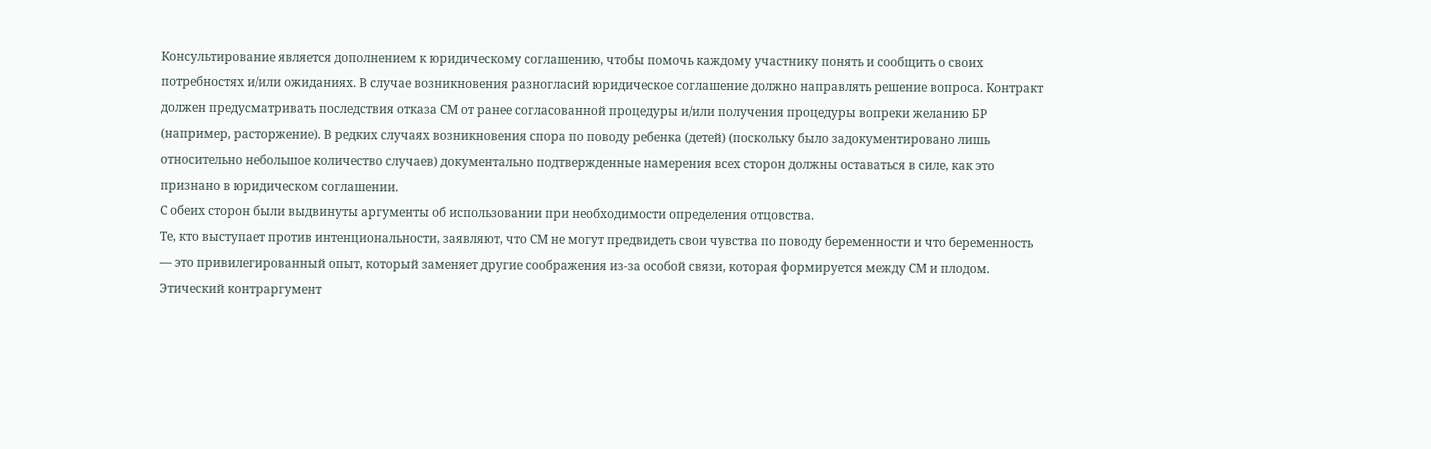Консультирование является дополнением к юридическому соглашению, чтобы помочь каждому участнику понять и сообщить о своих потребностях и/или ожиданиях. В случае возникновения разногласий юридическое соглашение должно направлять решение вопроса. Контракт должен предусматривать последствия отказа СМ от ранее согласованной процедуры и/или получения процедуры вопреки желанию БР (например, расторжение). В редких случаях возникновения спора по поводу ребенка (детей) (поскольку было задокументировано лишь относительно небольшое количество случаев) документально подтвержденные намерения всех сторон должны оставаться в силе, как это признано в юридическом соглашении.
С обеих сторон были выдвинуты аргументы об использовании при необходимости определения отцовства.
Те, кто выступает против интенциональности, заявляют, что СМ не могут предвидеть свои чувства по поводу беременности и что беременность — это привилегированный опыт, который заменяет другие соображения из-за особой связи, которая формируется между СМ и плодом. Этический контраргумент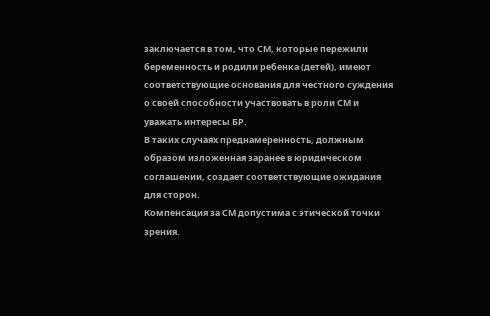заключается в том, что СМ, которые пережили беременность и родили ребенка (детей), имеют соответствующие основания для честного суждения о своей способности участвовать в роли СМ и уважать интересы БР.
В таких случаях преднамеренность, должным образом изложенная заранее в юридическом соглашении, создает соответствующие ожидания для сторон.
Компенсация за СМ допустима с этической точки зрения.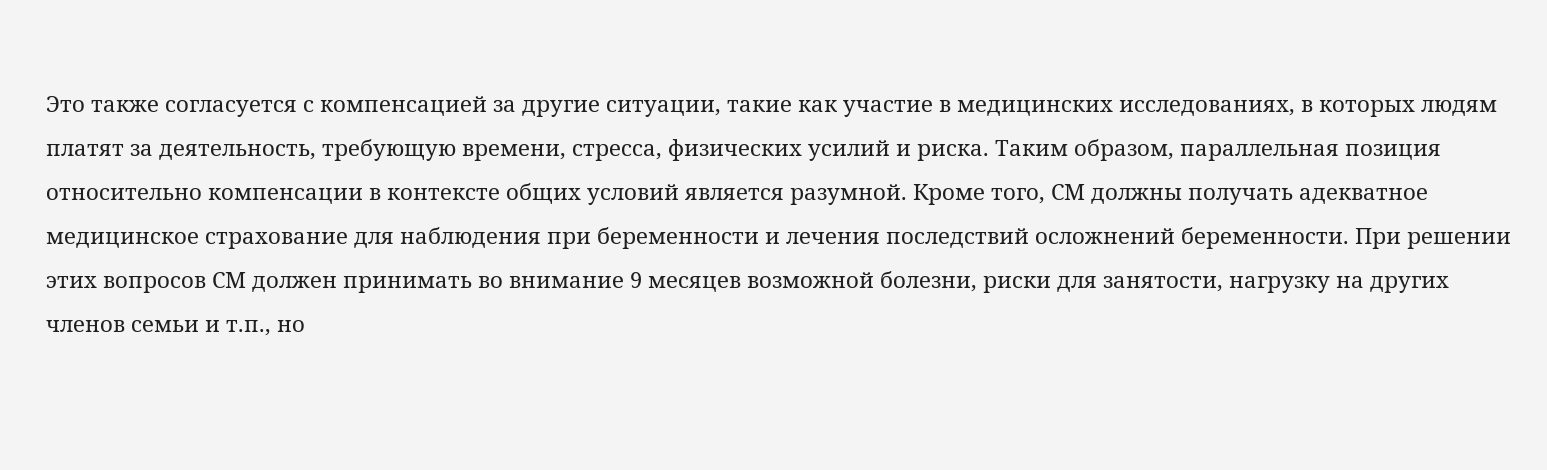Это также согласуется с компенсацией за другие ситуации, такие как участие в медицинских исследованиях, в которых людям платят за деятельность, требующую времени, стресса, физических усилий и риска. Таким образом, параллельная позиция относительно компенсации в контексте общих условий является разумной. Кроме того, СМ должны получать адекватное медицинское страхование для наблюдения при беременности и лечения последствий осложнений беременности. При решении этих вопросов СМ должен принимать во внимание 9 месяцев возможной болезни, риски для занятости, нагрузку на других членов семьи и т.п., но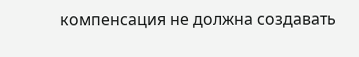компенсация не должна создавать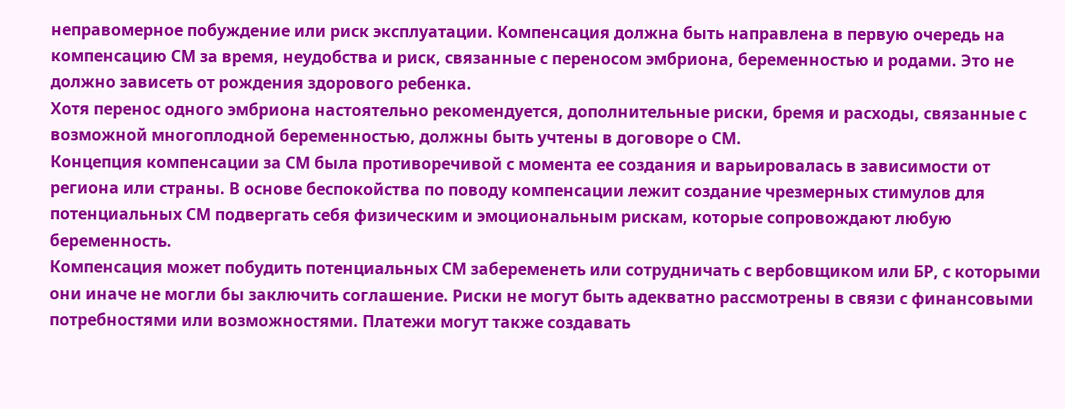неправомерное побуждение или риск эксплуатации. Компенсация должна быть направлена в первую очередь на компенсацию СМ за время, неудобства и риск, связанные с переносом эмбриона, беременностью и родами. Это не должно зависеть от рождения здорового ребенка.
Хотя перенос одного эмбриона настоятельно рекомендуется, дополнительные риски, бремя и расходы, связанные с возможной многоплодной беременностью, должны быть учтены в договоре о СМ.
Концепция компенсации за СМ была противоречивой с момента ее создания и варьировалась в зависимости от региона или страны. В основе беспокойства по поводу компенсации лежит создание чрезмерных стимулов для потенциальных СМ подвергать себя физическим и эмоциональным рискам, которые сопровождают любую беременность.
Компенсация может побудить потенциальных СМ забеременеть или сотрудничать с вербовщиком или БР, с которыми они иначе не могли бы заключить соглашение. Риски не могут быть адекватно рассмотрены в связи с финансовыми потребностями или возможностями. Платежи могут также создавать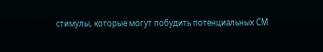стимулы, которые могут побудить потенциальных СМ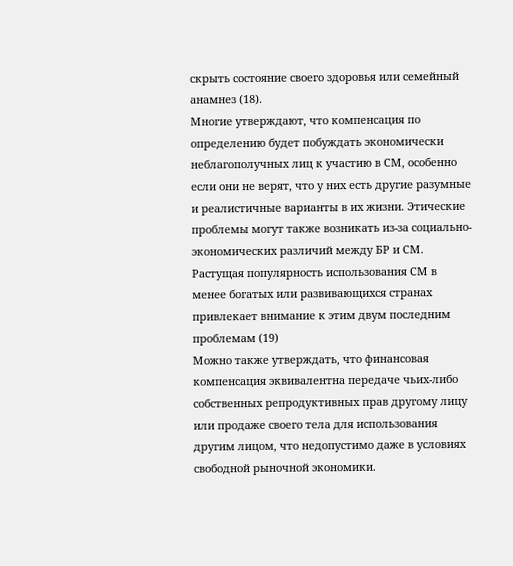скрыть состояние своего здоровья или семейный анамнез (18).
Многие утверждают, что компенсация по определению будет побуждать экономически неблагополучных лиц к участию в СМ, особенно если они не верят, что у них есть другие разумные и реалистичные варианты в их жизни. Этические проблемы могут также возникать из-за социально-экономических различий между БР и СМ. Растущая популярность использования СМ в менее богатых или развивающихся странах привлекает внимание к этим двум последним проблемам (19)
Можно также утверждать, что финансовая компенсация эквивалентна передаче чьих-либо собственных репродуктивных прав другому лицу или продаже своего тела для использования другим лицом, что недопустимо даже в условиях свободной рыночной экономики.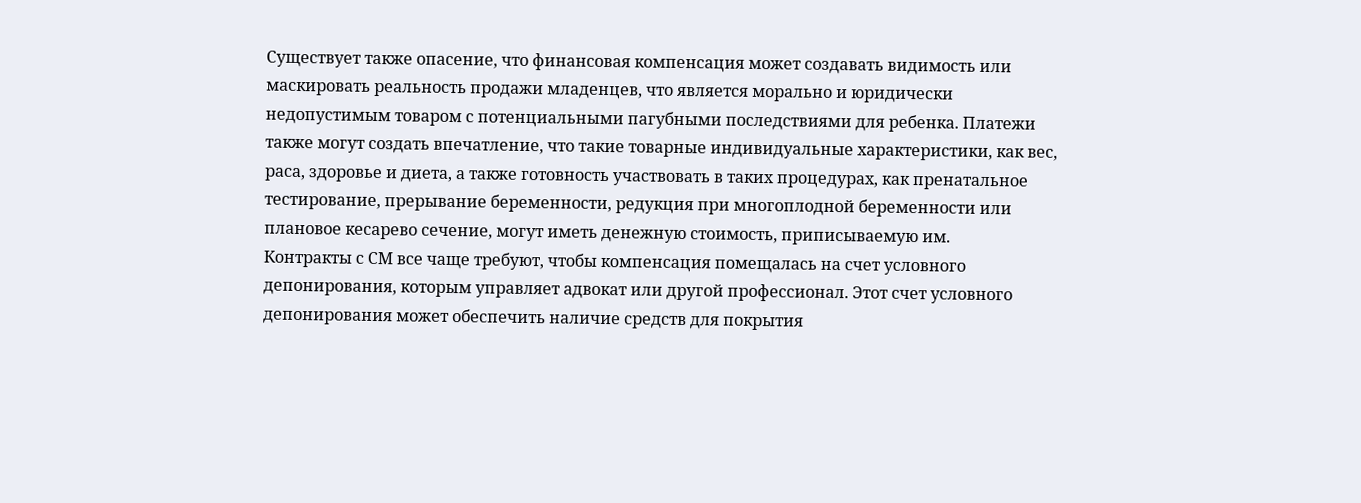Существует также опасение, что финансовая компенсация может создавать видимость или маскировать реальность продажи младенцев, что является морально и юридически недопустимым товаром с потенциальными пагубными последствиями для ребенка. Платежи также могут создать впечатление, что такие товарные индивидуальные характеристики, как вес, раса, здоровье и диета, а также готовность участвовать в таких процедурах, как пренатальное тестирование, прерывание беременности, редукция при многоплодной беременности или плановое кесарево сечение, могут иметь денежную стоимость, приписываемую им.
Контракты с СМ все чаще требуют, чтобы компенсация помещалась на счет условного депонирования, которым управляет адвокат или другой профессионал. Этот счет условного депонирования может обеспечить наличие средств для покрытия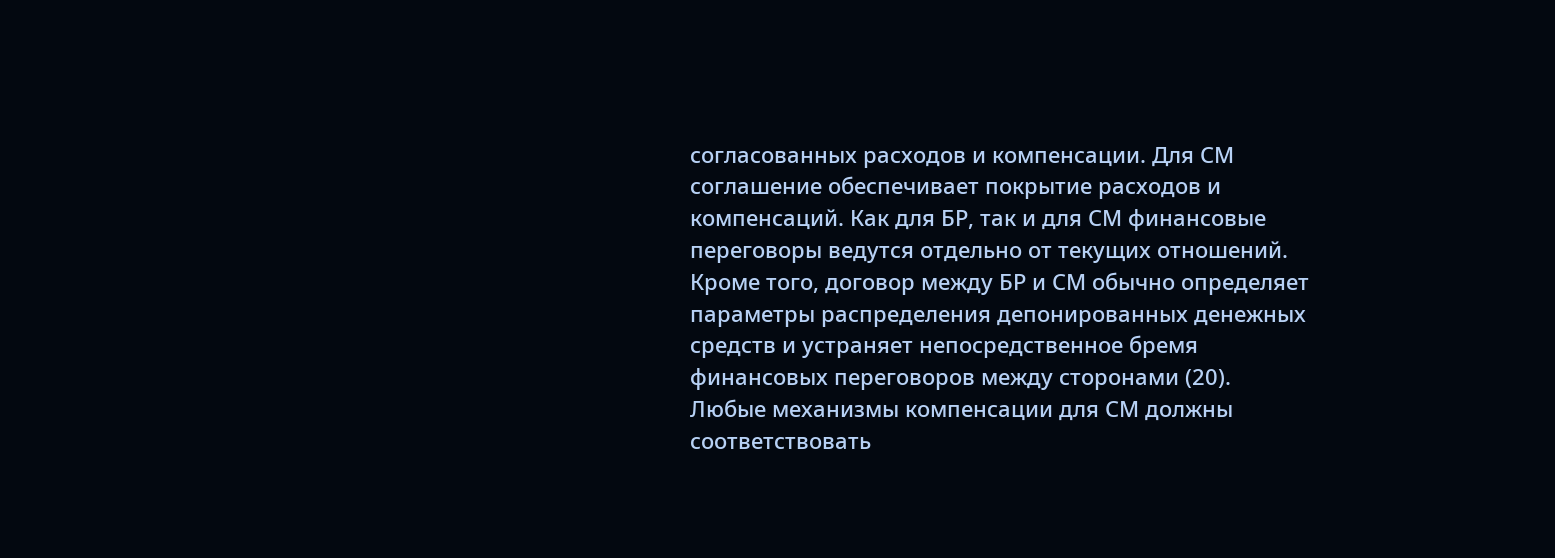согласованных расходов и компенсации. Для СМ соглашение обеспечивает покрытие расходов и компенсаций. Как для БР, так и для СМ финансовые переговоры ведутся отдельно от текущих отношений. Кроме того, договор между БР и СМ обычно определяет параметры распределения депонированных денежных средств и устраняет непосредственное бремя финансовых переговоров между сторонами (20).
Любые механизмы компенсации для СМ должны соответствовать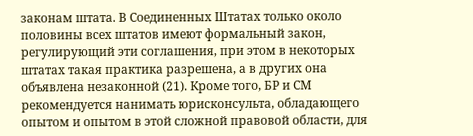законам штата. В Соединенных Штатах только около половины всех штатов имеют формальный закон, регулирующий эти соглашения, при этом в некоторых штатах такая практика разрешена, а в других она объявлена незаконной (21). Кроме того, БР и СМ рекомендуется нанимать юрисконсульта, обладающего опытом и опытом в этой сложной правовой области, для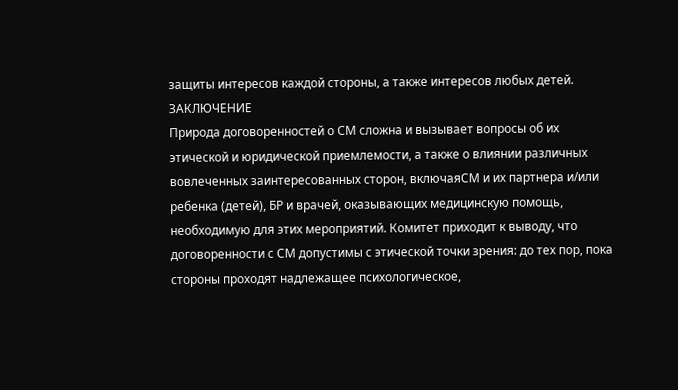защиты интересов каждой стороны, а также интересов любых детей.
ЗАКЛЮЧЕНИЕ
Природа договоренностей о СМ сложна и вызывает вопросы об их этической и юридической приемлемости, а также о влиянии различных вовлеченных заинтересованных сторон, включаяСМ и их партнера и/или ребенка (детей), БР и врачей, оказывающих медицинскую помощь, необходимую для этих мероприятий. Комитет приходит к выводу, что договоренности с СМ допустимы с этической точки зрения: до тех пор, пока стороны проходят надлежащее психологическое,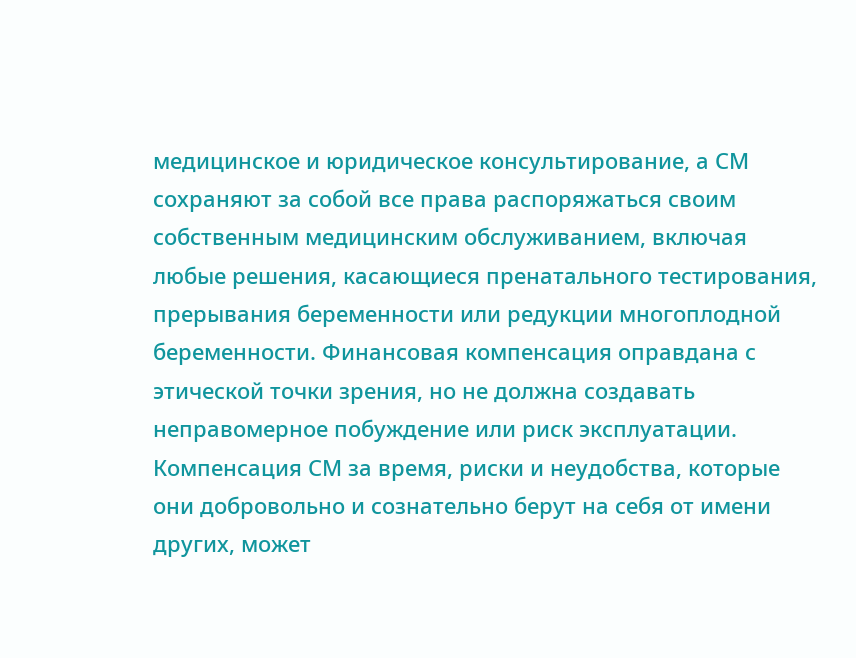медицинское и юридическое консультирование, а СМ сохраняют за собой все права распоряжаться своим собственным медицинским обслуживанием, включая любые решения, касающиеся пренатального тестирования, прерывания беременности или редукции многоплодной беременности. Финансовая компенсация оправдана с этической точки зрения, но не должна создавать неправомерное побуждение или риск эксплуатации. Компенсация СМ за время, риски и неудобства, которые они добровольно и сознательно берут на себя от имени других, может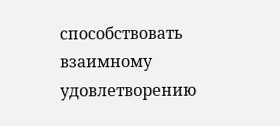способствовать взаимному удовлетворению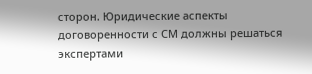сторон. Юридические аспекты договоренности с СМ должны решаться экспертами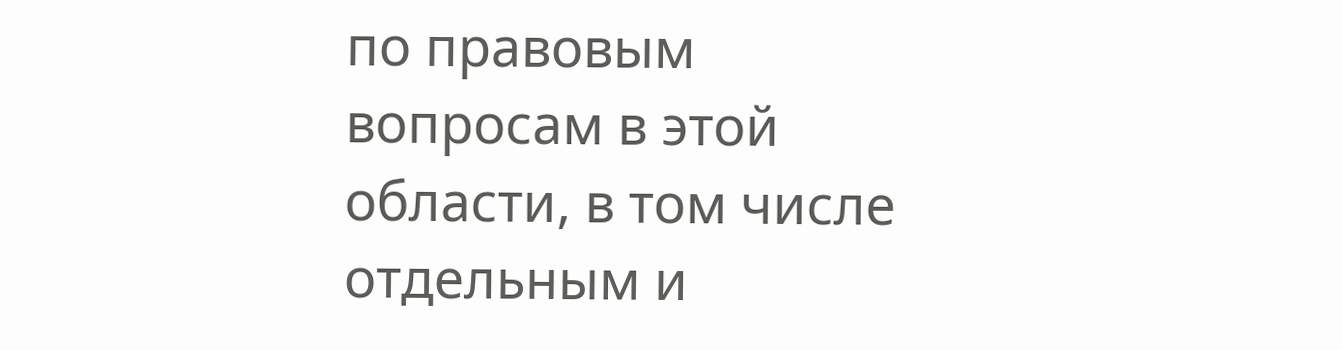по правовым вопросам в этой области, в том числе отдельным и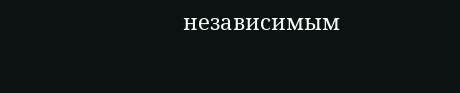независимым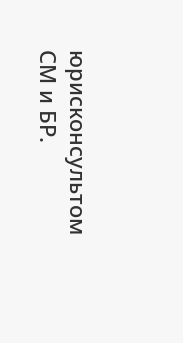юрисконсультом СМ и БР.